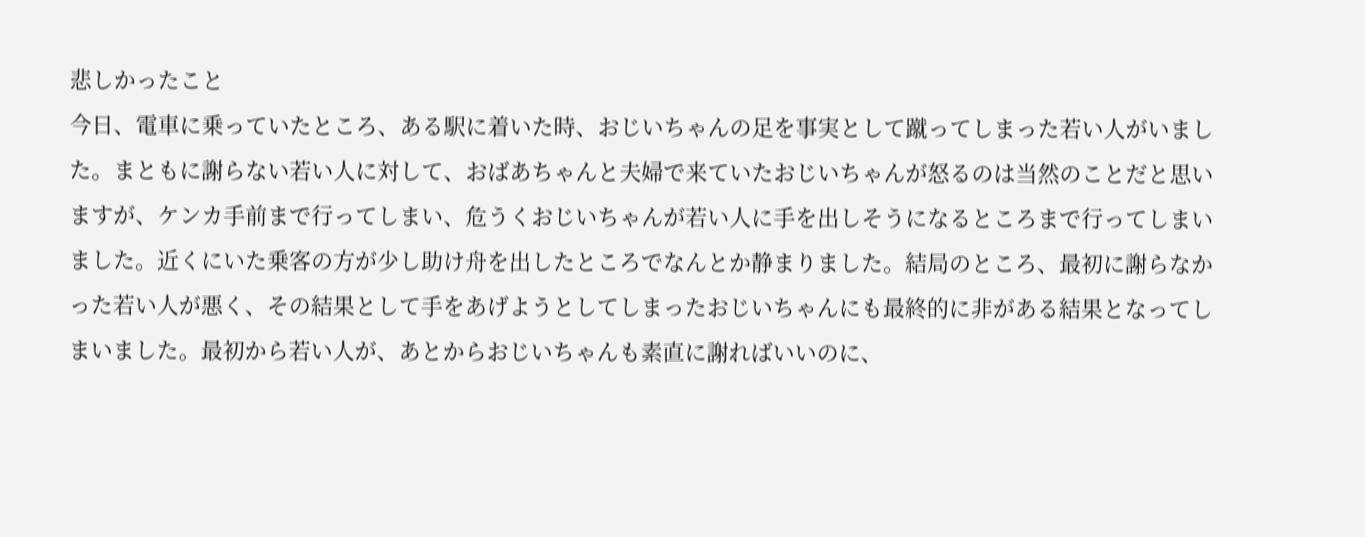悲しかったこと
今日、電車に乗っていたところ、ある駅に着いた時、おじいちゃんの足を事実として蹴ってしまった若い人がいました。まともに謝らない若い人に対して、おばあちゃんと夫婦で来ていたおじいちゃんが怒るのは当然のことだと思いますが、ケンカ手前まで行ってしまい、危うくおじいちゃんが若い人に手を出しそうになるところまで行ってしまいました。近くにいた乗客の方が少し助け舟を出したところでなんとか静まりました。結局のところ、最初に謝らなかった若い人が悪く、その結果として手をあげようとしてしまったおじいちゃんにも最終的に非がある結果となってしまいました。最初から若い人が、あとからおじいちゃんも素直に謝ればいいのに、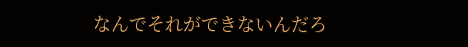なんでそれができないんだろ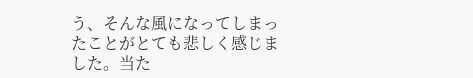う、そんな風になってしまったことがとても悲しく感じました。当た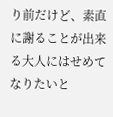り前だけど、素直に謝ることが出来る大人にはせめてなりたいと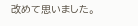改めて思いました。